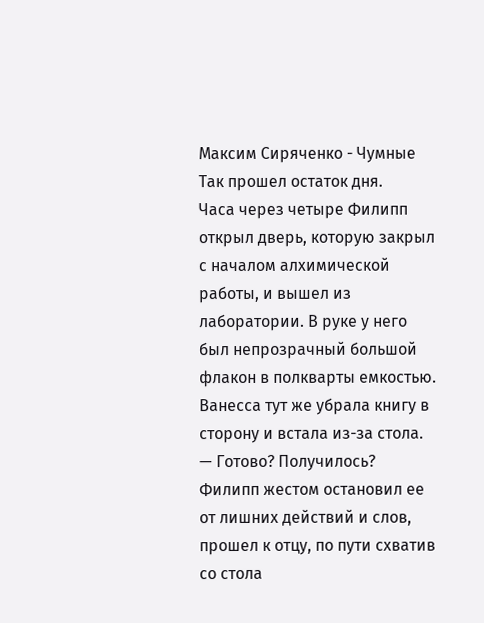Максим Сиряченко - Чумные
Так прошел остаток дня.
Часа через четыре Филипп открыл дверь, которую закрыл с началом алхимической работы, и вышел из лаборатории. В руке у него был непрозрачный большой флакон в полкварты емкостью. Ванесса тут же убрала книгу в сторону и встала из-за стола.
— Готово? Получилось?
Филипп жестом остановил ее от лишних действий и слов, прошел к отцу, по пути схватив со стола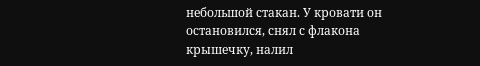небольшой стакан. У кровати он остановился, снял с флакона крышечку, налил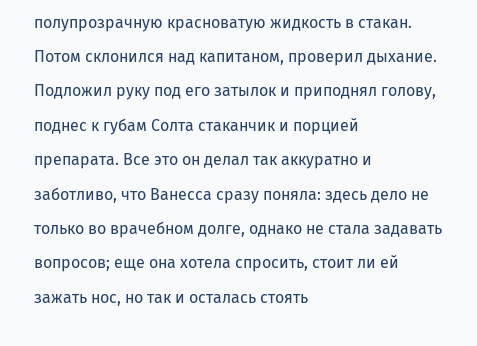полупрозрачную красноватую жидкость в стакан. Потом склонился над капитаном, проверил дыхание. Подложил руку под его затылок и приподнял голову, поднес к губам Солта стаканчик и порцией препарата. Все это он делал так аккуратно и заботливо, что Ванесса сразу поняла: здесь дело не только во врачебном долге, однако не стала задавать вопросов; еще она хотела спросить, стоит ли ей зажать нос, но так и осталась стоять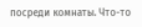посреди комнаты. Что-то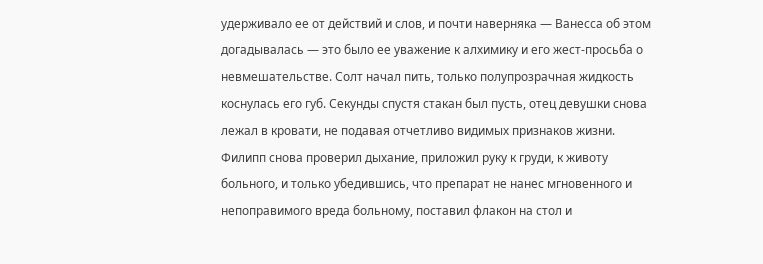удерживало ее от действий и слов, и почти наверняка — Ванесса об этом догадывалась — это было ее уважение к алхимику и его жест-просьба о невмешательстве. Солт начал пить, только полупрозрачная жидкость коснулась его губ. Секунды спустя стакан был пусть, отец девушки снова лежал в кровати, не подавая отчетливо видимых признаков жизни. Филипп снова проверил дыхание, приложил руку к груди, к животу больного, и только убедившись, что препарат не нанес мгновенного и непоправимого вреда больному, поставил флакон на стол и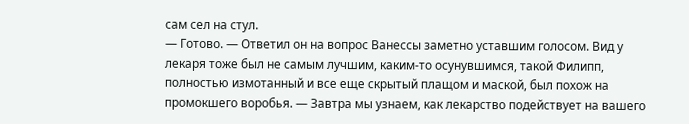сам сел на стул.
— Готово. — Ответил он на вопрос Ванессы заметно уставшим голосом. Вид у лекаря тоже был не самым лучшим, каким-то осунувшимся, такой Филипп, полностью измотанный и все еще скрытый плащом и маской, был похож на промокшего воробья. — Завтра мы узнаем, как лекарство подействует на вашего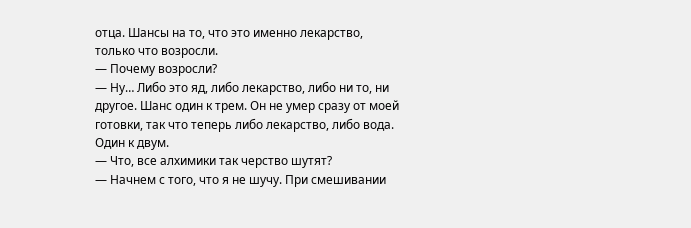отца. Шансы на то, что это именно лекарство, только что возросли.
— Почему возросли?
— Ну… Либо это яд, либо лекарство, либо ни то, ни другое. Шанс один к трем. Он не умер сразу от моей готовки, так что теперь либо лекарство, либо вода. Один к двум.
— Что, все алхимики так черство шутят?
— Начнем с того, что я не шучу. При смешивании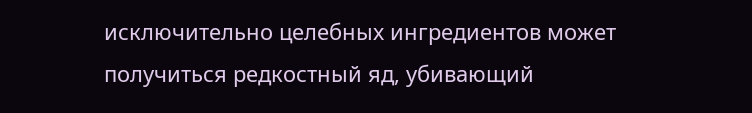исключительно целебных ингредиентов может получиться редкостный яд, убивающий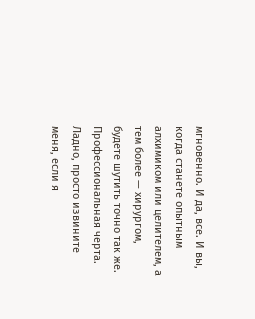мгновенно. И да, все. И вы, когда станете опытным алхимиком или целителем, а тем более — хирургом, будете шутить точно так же. Профессиональная черта. Ладно, просто извините меня, если я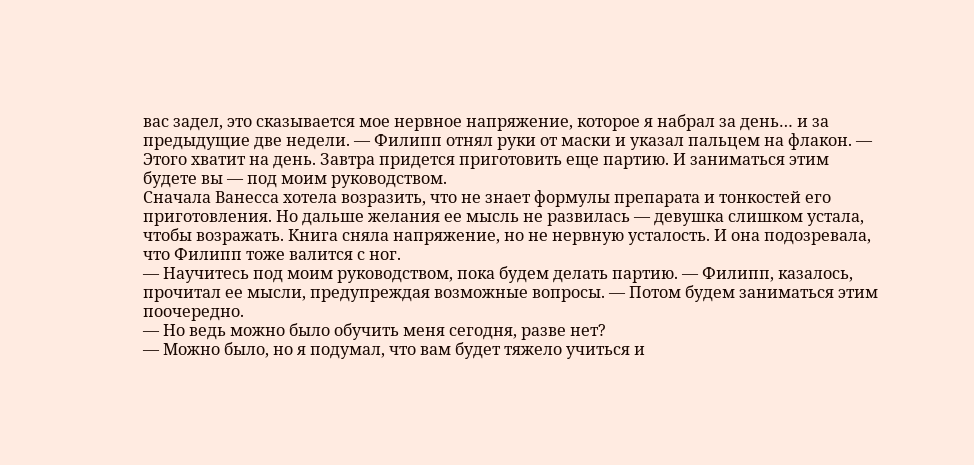вас задел, это сказывается мое нервное напряжение, которое я набрал за день… и за предыдущие две недели. — Филипп отнял руки от маски и указал пальцем на флакон. — Этого хватит на день. Завтра придется приготовить еще партию. И заниматься этим будете вы — под моим руководством.
Сначала Ванесса хотела возразить, что не знает формулы препарата и тонкостей его приготовления. Но дальше желания ее мысль не развилась — девушка слишком устала, чтобы возражать. Книга сняла напряжение, но не нервную усталость. И она подозревала, что Филипп тоже валится с ног.
— Научитесь под моим руководством, пока будем делать партию. — Филипп, казалось, прочитал ее мысли, предупреждая возможные вопросы. — Потом будем заниматься этим поочередно.
— Но ведь можно было обучить меня сегодня, разве нет?
— Можно было, но я подумал, что вам будет тяжело учиться и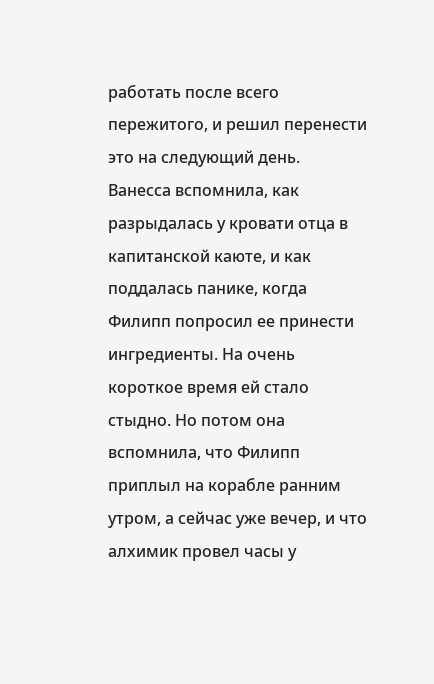работать после всего пережитого, и решил перенести это на следующий день.
Ванесса вспомнила, как разрыдалась у кровати отца в капитанской каюте, и как поддалась панике, когда Филипп попросил ее принести ингредиенты. На очень короткое время ей стало стыдно. Но потом она вспомнила, что Филипп приплыл на корабле ранним утром, а сейчас уже вечер, и что алхимик провел часы у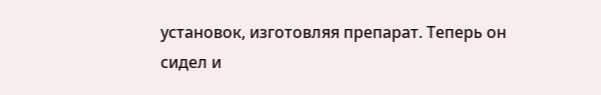установок, изготовляя препарат. Теперь он сидел и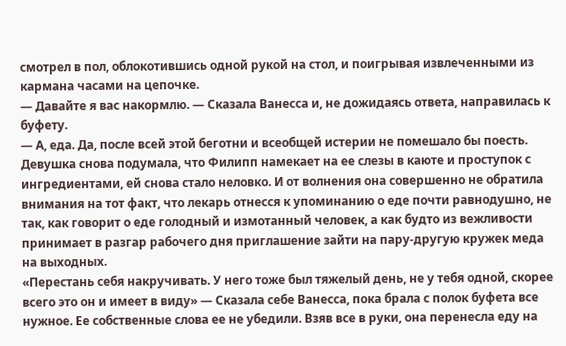смотрел в пол, облокотившись одной рукой на стол, и поигрывая извлеченными из кармана часами на цепочке.
— Давайте я вас накормлю. — Сказала Ванесса и, не дожидаясь ответа, направилась к буфету.
— А, еда. Да, после всей этой беготни и всеобщей истерии не помешало бы поесть.
Девушка снова подумала, что Филипп намекает на ее слезы в каюте и проступок с ингредиентами, ей снова стало неловко. И от волнения она совершенно не обратила внимания на тот факт, что лекарь отнесся к упоминанию о еде почти равнодушно, не так, как говорит о еде голодный и измотанный человек, а как будто из вежливости принимает в разгар рабочего дня приглашение зайти на пару-другую кружек меда на выходных.
«Перестань себя накручивать. У него тоже был тяжелый день, не у тебя одной, скорее всего это он и имеет в виду» — Сказала себе Ванесса, пока брала с полок буфета все нужное. Ее собственные слова ее не убедили. Взяв все в руки, она перенесла еду на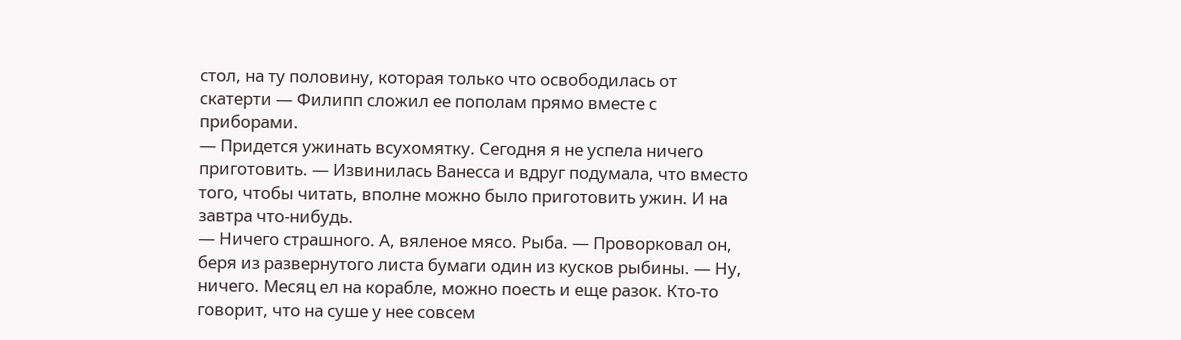стол, на ту половину, которая только что освободилась от скатерти — Филипп сложил ее пополам прямо вместе с приборами.
— Придется ужинать всухомятку. Сегодня я не успела ничего приготовить. — Извинилась Ванесса и вдруг подумала, что вместо того, чтобы читать, вполне можно было приготовить ужин. И на завтра что-нибудь.
— Ничего страшного. А, вяленое мясо. Рыба. — Проворковал он, беря из развернутого листа бумаги один из кусков рыбины. — Ну, ничего. Месяц ел на корабле, можно поесть и еще разок. Кто-то говорит, что на суше у нее совсем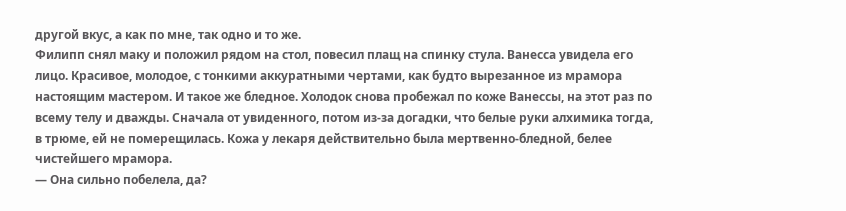другой вкус, а как по мне, так одно и то же.
Филипп снял маку и положил рядом на стол, повесил плащ на спинку стула. Ванесса увидела его лицо. Красивое, молодое, с тонкими аккуратными чертами, как будто вырезанное из мрамора настоящим мастером. И такое же бледное. Холодок снова пробежал по коже Ванессы, на этот раз по всему телу и дважды. Сначала от увиденного, потом из-за догадки, что белые руки алхимика тогда, в трюме, ей не померещилась. Кожа у лекаря действительно была мертвенно-бледной, белее чистейшего мрамора.
— Она сильно побелела, да?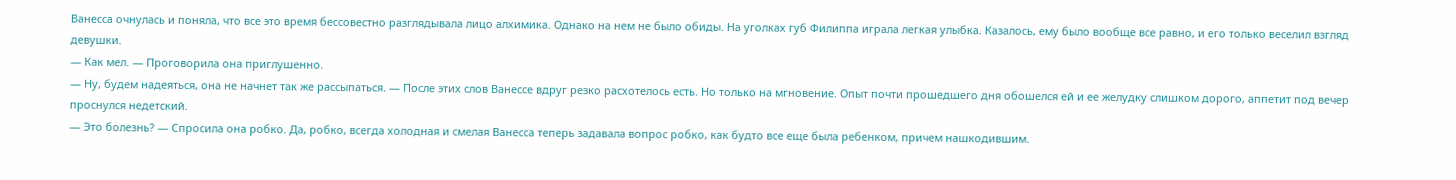Ванесса очнулась и поняла, что все это время бессовестно разглядывала лицо алхимика. Однако на нем не было обиды. На уголках губ Филиппа играла легкая улыбка. Казалось, ему было вообще все равно, и его только веселил взгляд девушки.
— Как мел. — Проговорила она приглушенно.
— Ну, будем надеяться, она не начнет так же рассыпаться. — После этих слов Ванессе вдруг резко расхотелось есть. Но только на мгновение. Опыт почти прошедшего дня обошелся ей и ее желудку слишком дорого, аппетит под вечер проснулся недетский.
— Это болезнь? — Спросила она робко. Да, робко, всегда холодная и смелая Ванесса теперь задавала вопрос робко, как будто все еще была ребенком, причем нашкодившим.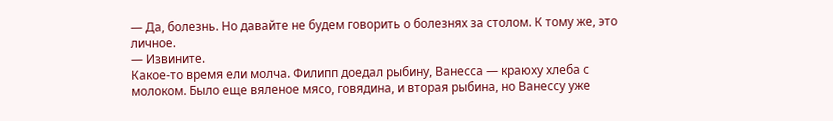— Да, болезнь. Но давайте не будем говорить о болезнях за столом. К тому же, это личное.
— Извините.
Какое-то время ели молча. Филипп доедал рыбину, Ванесса — краюху хлеба с молоком. Было еще вяленое мясо, говядина, и вторая рыбина, но Ванессу уже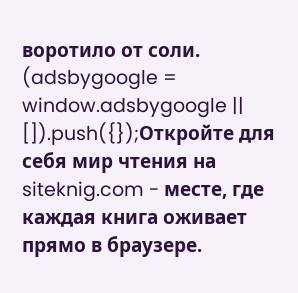воротило от соли.
(adsbygoogle = window.adsbygoogle || []).push({});Откройте для себя мир чтения на siteknig.com - месте, где каждая книга оживает прямо в браузере.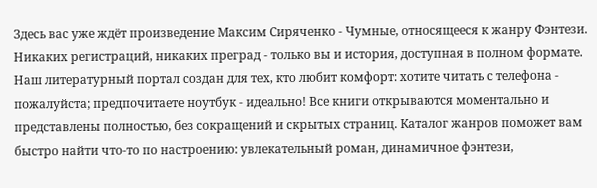Здесь вас уже ждёт произведение Максим Сиряченко - Чумные, относящееся к жанру Фэнтези. Никаких регистраций, никаких преград - только вы и история, доступная в полном формате. Наш литературный портал создан для тех, кто любит комфорт: хотите читать с телефона - пожалуйста; предпочитаете ноутбук - идеально! Все книги открываются моментально и представлены полностью, без сокращений и скрытых страниц. Каталог жанров поможет вам быстро найти что-то по настроению: увлекательный роман, динамичное фэнтези,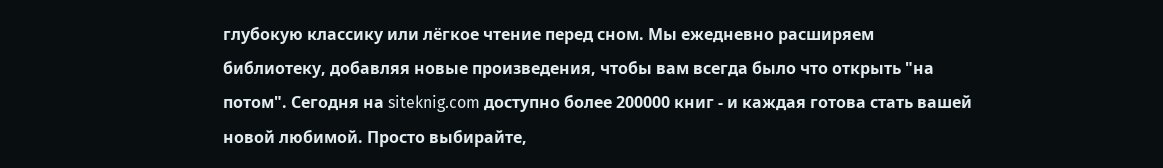глубокую классику или лёгкое чтение перед сном. Мы ежедневно расширяем библиотеку, добавляя новые произведения, чтобы вам всегда было что открыть "на потом". Сегодня на siteknig.com доступно более 200000 книг - и каждая готова стать вашей новой любимой. Просто выбирайте,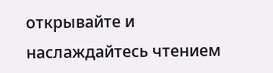открывайте и наслаждайтесь чтением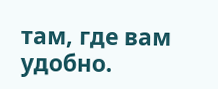там, где вам удобно.